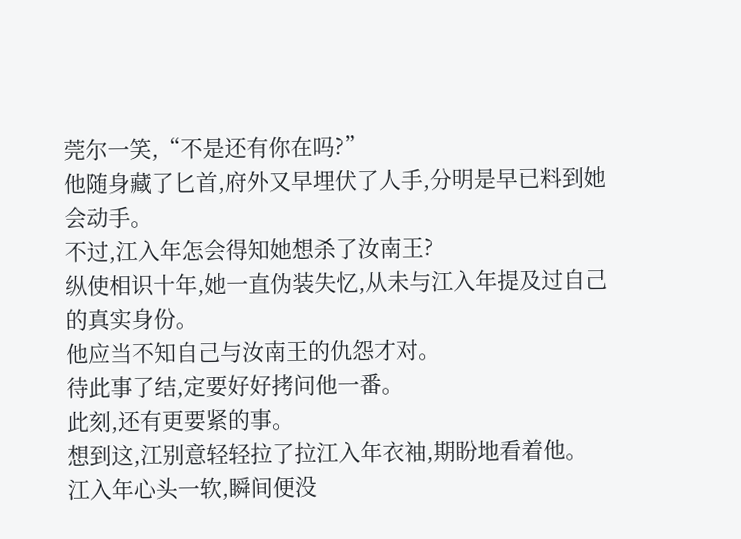莞尔一笑,“不是还有你在吗?”
他随身藏了匕首,府外又早埋伏了人手,分明是早已料到她会动手。
不过,江入年怎会得知她想杀了汝南王?
纵使相识十年,她一直伪装失忆,从未与江入年提及过自己的真实身份。
他应当不知自己与汝南王的仇怨才对。
待此事了结,定要好好拷问他一番。
此刻,还有更要紧的事。
想到这,江别意轻轻拉了拉江入年衣袖,期盼地看着他。
江入年心头一软,瞬间便没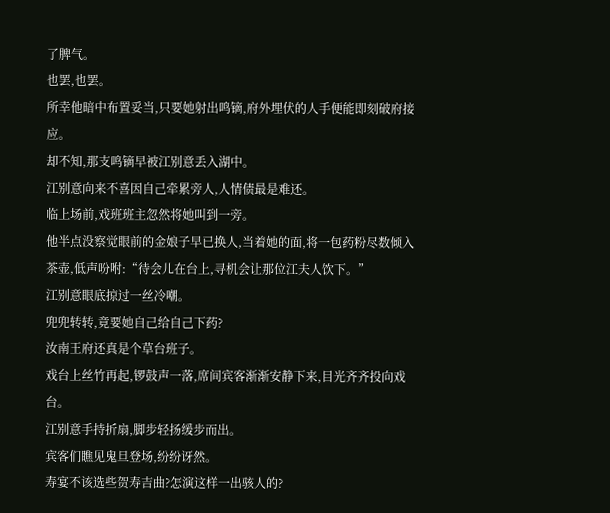了脾气。
也罢,也罢。
所幸他暗中布置妥当,只要她射出鸣镝,府外埋伏的人手便能即刻破府接应。
却不知,那支鸣镝早被江别意丢入湖中。
江别意向来不喜因自己牵累旁人,人情债最是难还。
临上场前,戏班班主忽然将她叫到一旁。
他半点没察觉眼前的金娘子早已换人,当着她的面,将一包药粉尽数倾入茶壶,低声吩咐:“待会儿在台上,寻机会让那位江夫人饮下。”
江别意眼底掠过一丝冷嘲。
兜兜转转,竟要她自己给自己下药?
汝南王府还真是个草台班子。
戏台上丝竹再起,锣鼓声一落,席间宾客渐渐安静下来,目光齐齐投向戏台。
江别意手持折扇,脚步轻扬缓步而出。
宾客们瞧见鬼旦登场,纷纷讶然。
寿宴不该选些贺寿吉曲?怎演这样一出骇人的?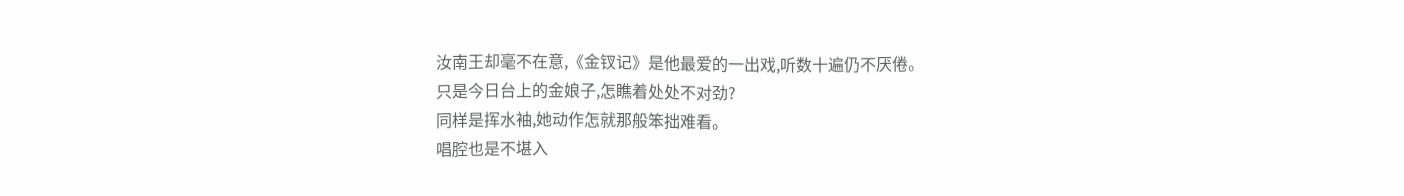汝南王却毫不在意,《金钗记》是他最爱的一出戏,听数十遍仍不厌倦。
只是今日台上的金娘子,怎瞧着处处不对劲?
同样是挥水袖,她动作怎就那般笨拙难看。
唱腔也是不堪入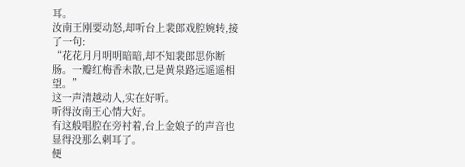耳。
汝南王刚要动怒,却听台上裴郎戏腔婉转,接了一句:
“花花月月明明暗暗,却不知裴郎思你断肠。一瓣红梅香未散,已是黄泉路远遥遥相望。”
这一声清越动人,实在好听。
听得汝南王心情大好。
有这般唱腔在旁衬着,台上金娘子的声音也显得没那么刺耳了。
便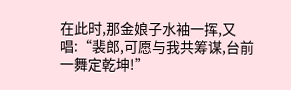在此时,那金娘子水袖一挥,又唱:“裴郎,可愿与我共筹谋,台前一舞定乾坤!”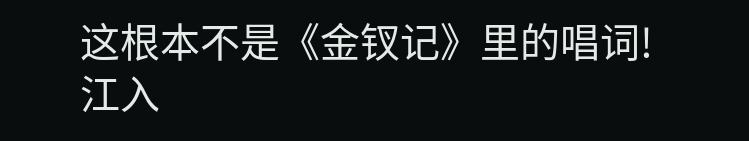这根本不是《金钗记》里的唱词!
江入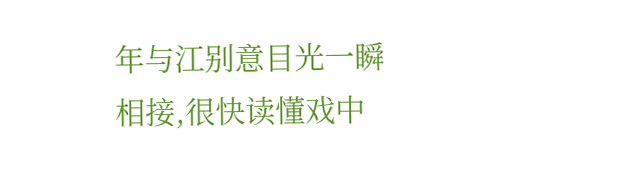年与江别意目光一瞬相接,很快读懂戏中